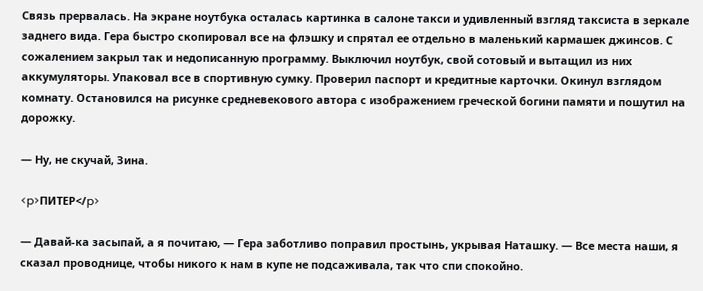Связь прервалась. На экране ноутбука осталась картинка в салоне такси и удивленный взгляд таксиста в зеркале заднего вида. Гера быстро скопировал все на флэшку и спрятал ее отдельно в маленький кармашек джинсов. С сожалением закрыл так и недописанную программу. Выключил ноутбук, свой сотовый и вытащил из них аккумуляторы. Упаковал все в спортивную сумку. Проверил паспорт и кредитные карточки. Окинул взглядом комнату. Остановился на рисунке средневекового автора с изображением греческой богини памяти и пошутил на дорожку.

— Ну, не скучай, Зина.

<p>ПИТЕР</p>

— Давай-ка засыпай, а я почитаю, — Гера заботливо поправил простынь, укрывая Наташку. — Все места наши, я сказал проводнице, чтобы никого к нам в купе не подсаживала, так что спи спокойно.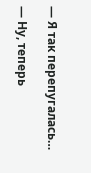— Я так перепугалась…

— Ну, теперь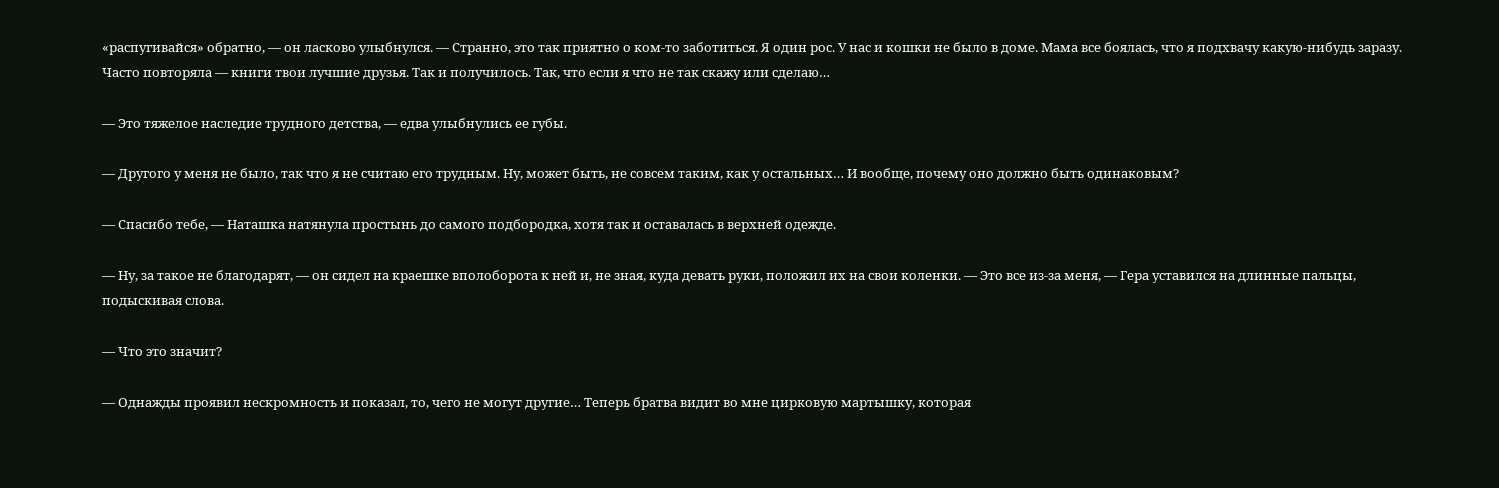«распугивайся» обратно, — он ласково улыбнулся. — Странно, это так приятно о ком-то заботиться. Я один рос. У нас и кошки не было в доме. Мама все боялась, что я подхвачу какую-нибудь заразу. Часто повторяла — книги твои лучшие друзья. Так и получилось. Так, что если я что не так скажу или сделаю…

— Это тяжелое наследие трудного детства, — едва улыбнулись ее губы.

— Другого у меня не было, так что я не считаю его трудным. Ну, может быть, не совсем таким, как у остальных… И вообще, почему оно должно быть одинаковым?

— Спасибо тебе, — Наташка натянула простынь до самого подбородка, хотя так и оставалась в верхней одежде.

— Ну, за такое не благодарят, — он сидел на краешке вполоборота к ней и, не зная, куда девать руки, положил их на свои коленки. — Это все из-за меня, — Гера уставился на длинные пальцы, подыскивая слова.

— Что это значит?

— Однажды проявил нескромность и показал, то, чего не могут другие… Теперь братва видит во мне цирковую мартышку, которая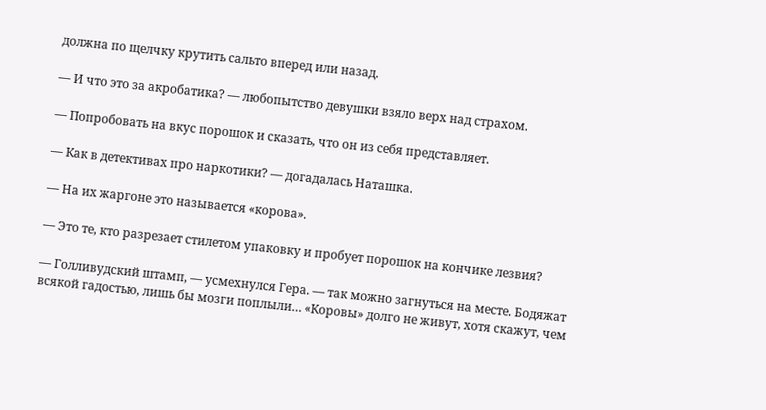должна по щелчку крутить сальто вперед или назад.

— И что это за акробатика? — любопытство девушки взяло верх над страхом.

— Попробовать на вкус порошок и сказать, что он из себя представляет.

— Как в детективах про наркотики? — догадалась Наташка.

— На их жаргоне это называется «корова».

— Это те, кто разрезает стилетом упаковку и пробует порошок на кончике лезвия?

— Голливудский штамп, — усмехнулся Гера. — так можно загнуться на месте. Бодяжат всякой гадостью, лишь бы мозги поплыли… «Коровы» долго не живут, хотя скажут, чем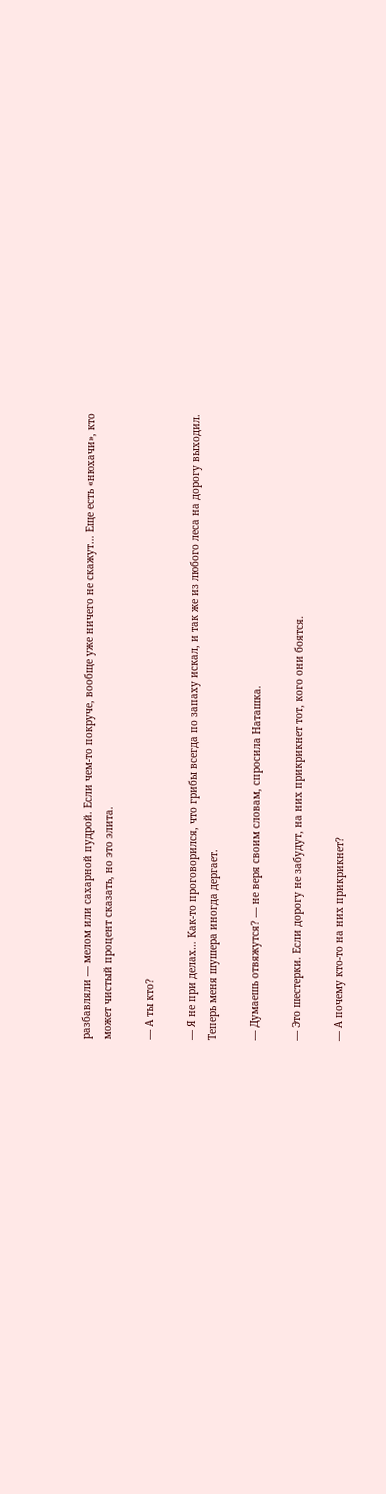разбавляли — мелом или сахарной пудрой. Если чем-то покруче, вообще уже ничего не скажут… Еще есть «нюхачи», кто может чистый процент сказать, но это элита.

— А ты кто?

— Я не при делах… Как-то проговорился, что грибы всегда по запаху искал, и так же из любого леса на дорогу выходил. Теперь меня шушера иногда дергает.

— Думаешь отвяжутся? — не веря своим словам, спросила Наташка.

— Это шестерки. Если дорогу не забудут, на них прикрикнет тот, кого они боятся.

— А почему кто-то на них прикрикнет?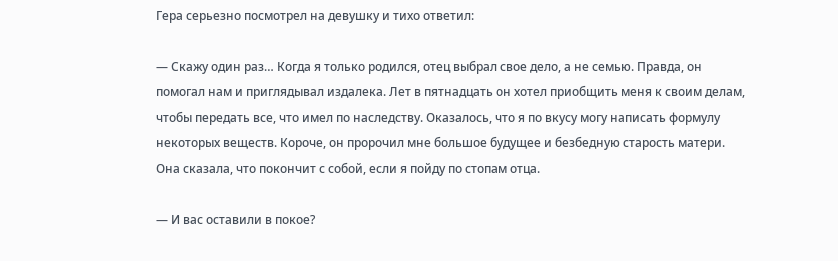Гера серьезно посмотрел на девушку и тихо ответил:

— Скажу один раз… Когда я только родился, отец выбрал свое дело, а не семью. Правда, он помогал нам и приглядывал издалека. Лет в пятнадцать он хотел приобщить меня к своим делам, чтобы передать все, что имел по наследству. Оказалось, что я по вкусу могу написать формулу некоторых веществ. Короче, он пророчил мне большое будущее и безбедную старость матери. Она сказала, что покончит с собой, если я пойду по стопам отца.

— И вас оставили в покое?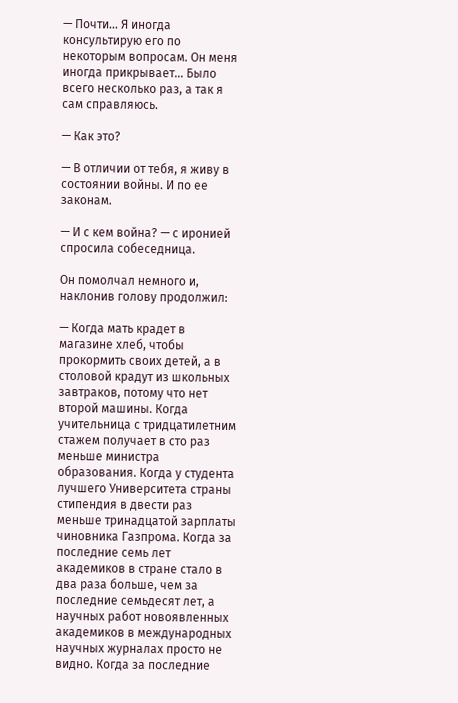— Почти… Я иногда консультирую его по некоторым вопросам. Он меня иногда прикрывает… Было всего несколько раз, а так я сам справляюсь.

— Как это?

— В отличии от тебя, я живу в состоянии войны. И по ее законам.

— И с кем война? — с иронией спросила собеседница.

Он помолчал немного и, наклонив голову продолжил:

— Когда мать крадет в магазине хлеб, чтобы прокормить своих детей, а в столовой крадут из школьных завтраков, потому что нет второй машины. Когда учительница с тридцатилетним стажем получает в сто раз меньше министра образования. Когда у студента лучшего Университета страны стипендия в двести раз меньше тринадцатой зарплаты чиновника Газпрома. Когда за последние семь лет академиков в стране стало в два раза больше, чем за последние семьдесят лет, а научных работ новоявленных академиков в международных научных журналах просто не видно. Когда за последние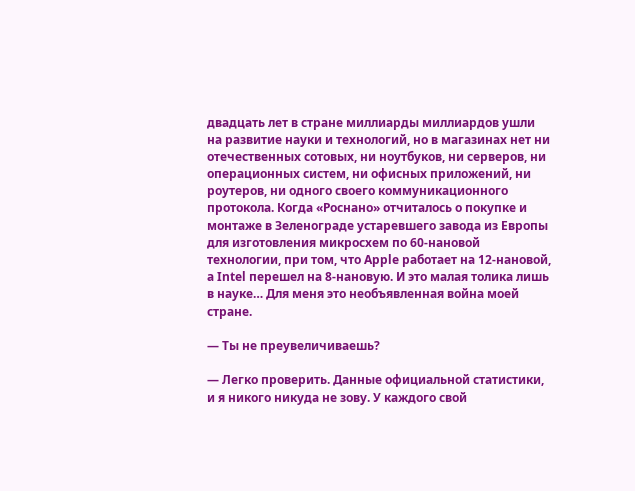двадцать лет в стране миллиарды миллиардов ушли на развитие науки и технологий, но в магазинах нет ни отечественных сотовых, ни ноутбуков, ни серверов, ни операционных систем, ни офисных приложений, ни роутеров, ни одного своего коммуникационного протокола. Когда «Роснано» отчиталось о покупке и монтаже в Зеленограде устаревшего завода из Европы для изготовления микросхем по 60-нановой технологии, при том, что Apple работает на 12-нановой, а Intel перешел на 8-нановую. И это малая толика лишь в науке… Для меня это необъявленная война моей стране.

— Ты не преувеличиваешь?

— Легко проверить. Данные официальной статистики, и я никого никуда не зову. У каждого свой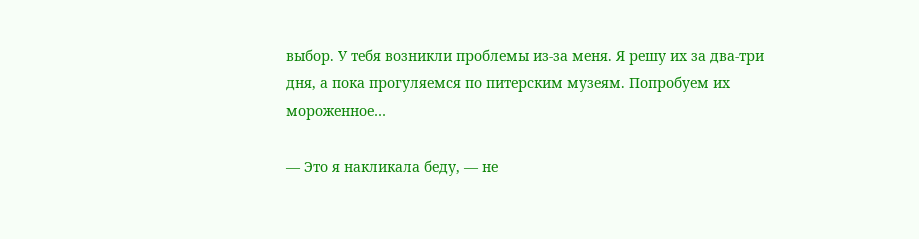выбор. У тебя возникли проблемы из-за меня. Я решу их за два-три дня, а пока прогуляемся по питерским музеям. Попробуем их мороженное…

— Это я накликала беду, — не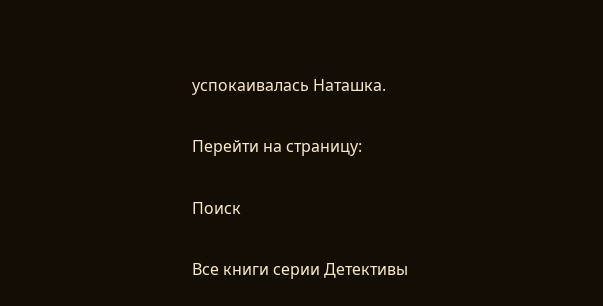успокаивалась Наташка.

Перейти на страницу:

Поиск

Все книги серии Детективы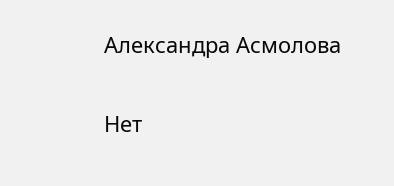Александра Асмолова

Нет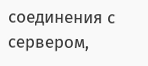соединения с сервером,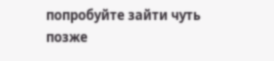попробуйте зайти чуть позже